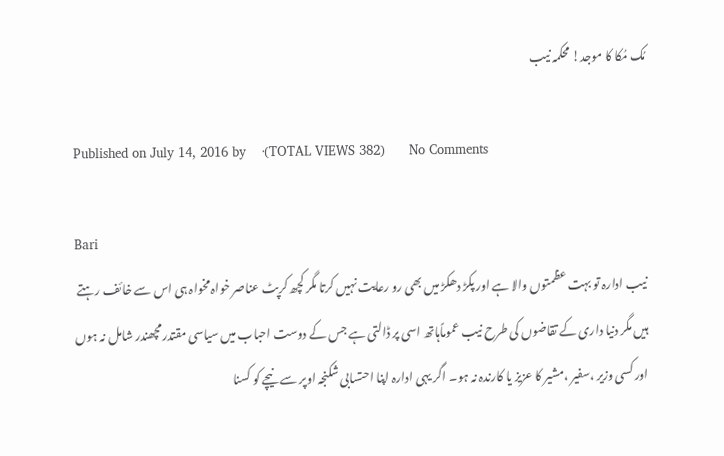مُک مُکا کا موجد! محکمہ نیب

Published on July 14, 2016 by    ·(TOTAL VIEWS 382)      No Comments

Bari
نیب ادارہ تو بہت عظمتوں والا ہے اور پکڑ دھکڑ میں بھی رو رعایت نہیں کرتا مگر کچھ کرپٹ عناصر خواہ مخواہ ہی اس سے خائف رہتے ہیں مگر دنیا داری کے تقاضوں کی طرح نیب عموماًہاتھ اسی پر ڈالتی ہے جس کے دوست احباب میں سیاسی مقتدر مچھندر شامل نہ ہوں اور کسی وزیر ،سفیر ،مشیر کا عزیز یا کارندہ نہ ہو۔ اگر یہی ادارہ اپنا احتسابی شکنجہ اوپر سے نیچے کو کسنا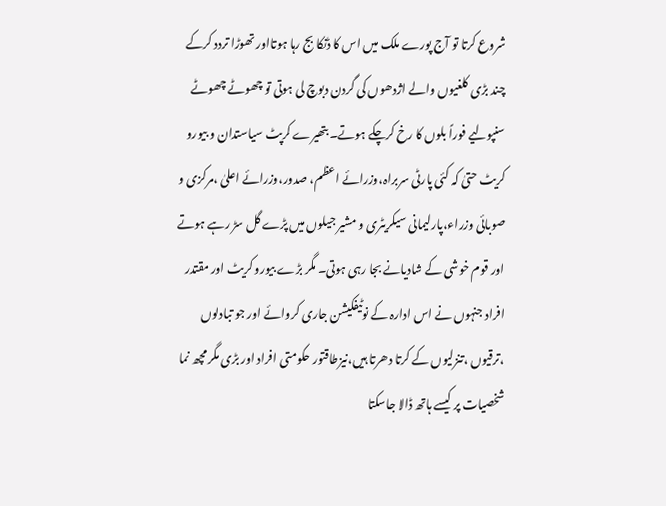شروع کرتا تو آج پورے ملک میں اس کا ڈنکا بج رہا ہوتااور تھوڑا تردد کرکے چند بڑی کلغیوں والے اژدھوں کی گردن دبوچ لی ہوتی تو چھوٹے چھوٹے سنپولیے فوراً بلوں کا رخ کرچکے ہوتے۔ بتھیرے کرپٹ سیاستدان و بیورو کریٹ حتیٰ کہ کئی پارٹی سربراہ،وزرائے اعظم، صدور،وزرائے اعلیٰ ،مرکزی و صوبائی وزراء،پارلیمانی سیکریٹری و مشیر جیلوں میں پڑے گل سڑ رہے ہوتے اور قوم خوشی کے شادیانے بجا رہی ہوتی۔ مگر بڑے بیورو کریٹ اور مقتدر افراد جنہوں نے اس ادارہ کے نوٹیفکیشن جاری کروائے اور جو تبادلوں ،ترقیوں ،تنزلیوں کے کرتا دھرتا ہیں،نیزطاقتور حکومتی افراد اور بڑی مگر مچھ نما شخصیات پر کیسے ہاتھ ڈالا جاسکتا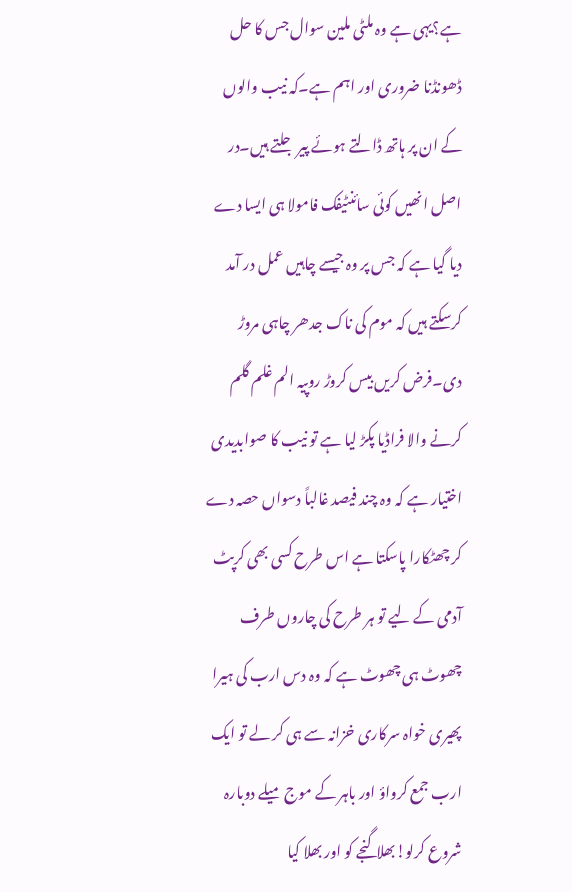ہے؟یہی ہے وہ ملٹی ملین سوال جس کا حل ڈھونڈنا ضروری اور اہم ہے۔کہ نیب والوں کے ان پر ہاتھ ڈالتے ہوئے پیر جلتے ہیں۔در اصل انھیں کوئی سائنٹیفک فامولا ہی ایسا دے دیا گیا ہے کہ جس پر وہ جیسے چاہیں عمل در آمد کرسکتے ہیں کہ موم کی ناک جدھر چاہی مروڑ دی۔فرض کریں بیس کروڑ روپیہ الم غلم گلم کرنے والا فراڈیا پکڑ لیا ہے تو نیب کا صوابدیدی اختیار ہے کہ وہ چند فیصد غالباً دسواں حصہ دے کر چھٹکارا پاسکتا ہے اس طرح کسی بھی کرپٹ آدمی کے لیے تو ہر طرح کی چاروں طرف چھوٹ ہی چھوٹ ہے کہ وہ دس ارب کی ہیرا پھیری خواہ سرکاری خزانہ سے ہی کر لے تو ایک ارب جمع کرواؤ اور باہر کے موج میلے دوبارہ شروع کرلو!بھلا گنجے کو اور بھلا کیا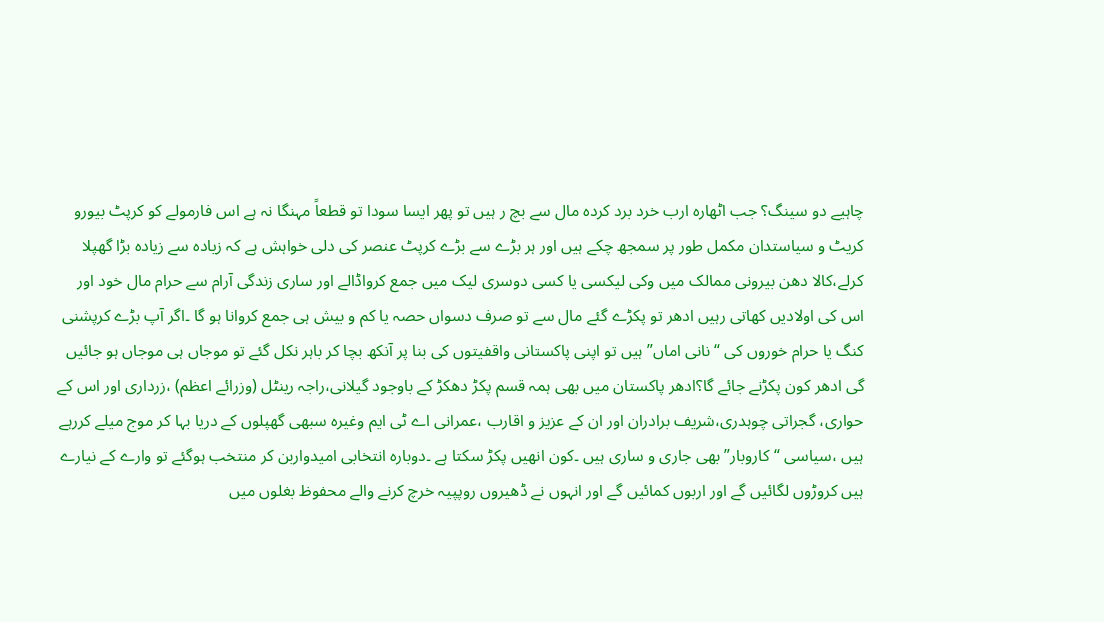چاہیے دو سینگ؟ جب اٹھارہ ارب خرد برد کردہ مال سے بچ ر ہیں تو پھر ایسا سودا تو قطعاً مہنگا نہ ہے اس فارمولے کو کرپٹ بیورو کریٹ و سیاستدان مکمل طور پر سمجھ چکے ہیں اور ہر بڑے سے بڑے کرپٹ عنصر کی دلی خواہش ہے کہ زیادہ سے زیادہ بڑا گھپلا کرلے،کالا دھن بیرونی ممالک میں وکی لیکسی یا کسی دوسری لیک میں جمع کرواڈالے اور ساری زندگی آرام سے حرام مال خود اور اس کی اولادیں کھاتی رہیں ادھر تو پکڑے گئے مال سے تو صرف دسواں حصہ یا کم و بیش ہی جمع کروانا ہو گا ۔اگر آپ بڑے کرپشنی کنگ یا حرام خوروں کی “نانی اماں” ہیں تو اپنی پاکستانی واقفیتوں کی بنا پر آنکھ بچا کر باہر نکل گئے تو موجاں ہی موجاں ہو جائیں گی ادھر کون پکڑنے جائے گا؟ادھر پاکستان میں بھی ہمہ قسم پکڑ دھکڑ کے باوجود گیلانی،راجہ رینٹل (وزرائے اعظم) ،زرداری اور اس کے حواری، گجراتی چوہدری،شریف برادران اور ان کے عزیز و اقارب ،عمرانی اے ٹی ایم وغیرہ سبھی گھپلوں کے دریا بہا کر موج میلے کررہے ہیں ،سیاسی “کاروبار” بھی جاری و ساری ہیں ۔کون انھیں پکڑ سکتا ہے ۔دوبارہ انتخابی امیدواربن کر منتخب ہوگئے تو وارے کے نیارے ہیں کروڑوں لگائیں گے اور اربوں کمائیں گے اور انہوں نے ڈھیروں روپپیہ خرچ کرنے والے محفوظ بغلوں میں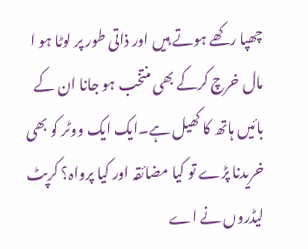چھپا رکھے ہوتے ہیں اور ذاتی طور پر لوٹا ہو ا مال خرچ کرکے بھی منتخب ہو جانا ان کے بائیں ہاتھ کا کھیل ہے۔ایک ایک ووٹر کو بھی خریدنا پڑے تو کیا مضائقہ اور کیا پرواہ؟ کرپٹ لیڈروں نے اے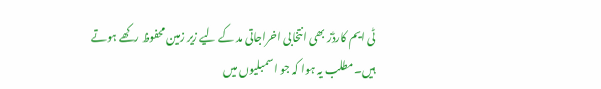ٹی ایم کارڈز بھی انتخابی اخراجاتی مد کے لیے زیر زمین محفوظ رکھے ہوتے ہیں۔مطلب یہ ہوا کہ جو اسمبلیوں میں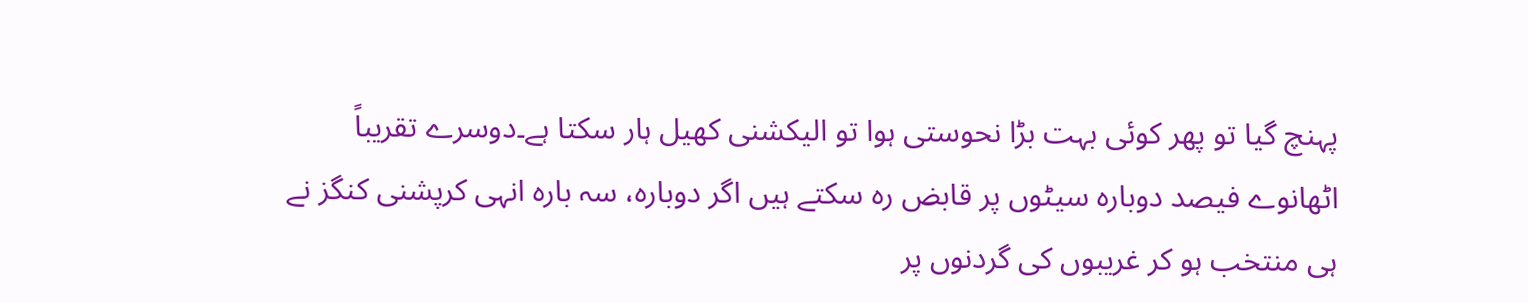پہنچ گیا تو پھر کوئی بہت بڑا نحوستی ہوا تو الیکشنی کھیل ہار سکتا ہے۔دوسرے تقریباً اٹھانوے فیصد دوبارہ سیٹوں پر قابض رہ سکتے ہیں اگر دوبارہ، سہ بارہ انہی کرپشنی کنگز نے ہی منتخب ہو کر غریبوں کی گردنوں پر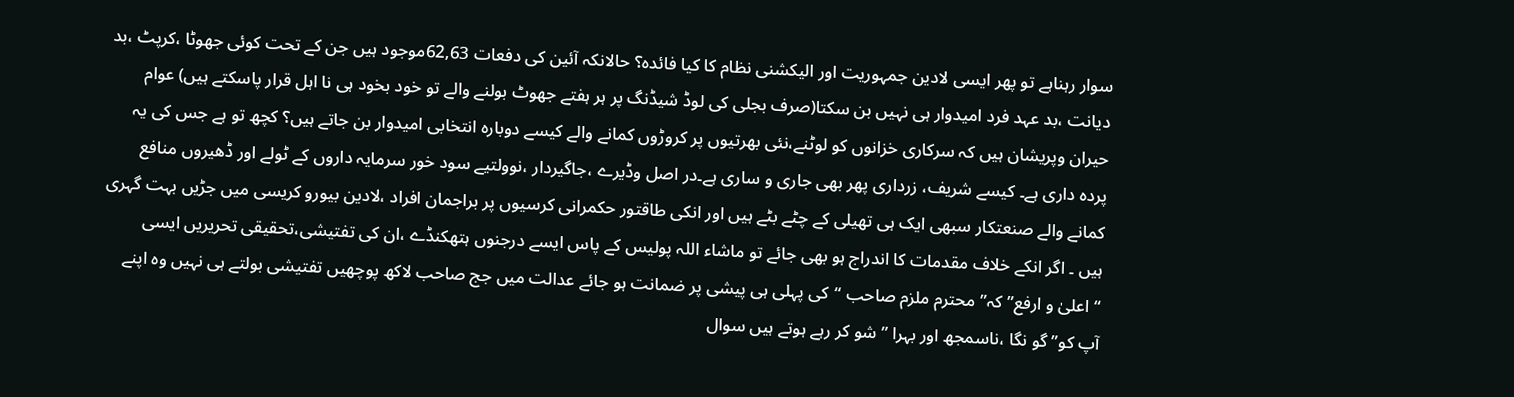سوار رہناہے تو پھر ایسی لادین جمہوریت اور الیکشنی نظام کا کیا فائدہ؟ حالانکہ آئین کی دفعات 62,63موجود ہیں جن کے تحت کوئی جھوٹا ،کرپٹ ،بد دیانت ،بد عہد فرد امیدوار ہی نہیں بن سکتا(صرف بجلی کی لوڈ شیڈنگ پر ہر ہفتے جھوٹ بولنے والے تو خود بخود ہی نا اہل قرار پاسکتے ہیں) عوام حیران وپریشان ہیں کہ سرکاری خزانوں کو لوٹنے،نئی بھرتیوں پر کروڑوں کمانے والے کیسے دوبارہ انتخابی امیدوار بن جاتے ہیں؟ کچھ تو ہے جس کی یہ پردہ داری ہے۔ کیسے شریف، زرداری پھر بھی جاری و ساری ہے۔در اصل وڈیرے ،جاگیردار ،نوولتیے سود خور سرمایہ داروں کے ٹولے اور ڈھیروں منافع کمانے والے صنعتکار سبھی ایک ہی تھیلی کے چٹے بٹے ہیں اور انکی طاقتور حکمرانی کرسیوں پر براجمان افراد ،لادین بیورو کریسی میں جڑیں بہت گہری ہیں ۔ اگر انکے خلاف مقدمات کا اندراج ہو بھی جائے تو ماشاء اللہ پولیس کے پاس ایسے درجنوں ہتھکنڈے ،ان کی تفتیشی،تحقیقی تحریریں ایسی “اعلیٰ و ارفع” کہ” محترم ملزم صاحب “کی پہلی ہی پیشی پر ضمانت ہو جائے عدالت میں جج صاحب لاکھ پوچھیں تفتیشی بولتے ہی نہیں وہ اپنے آپ کو” گو نگا ،ناسمجھ اور بہرا ” شو کر رہے ہوتے ہیں سوال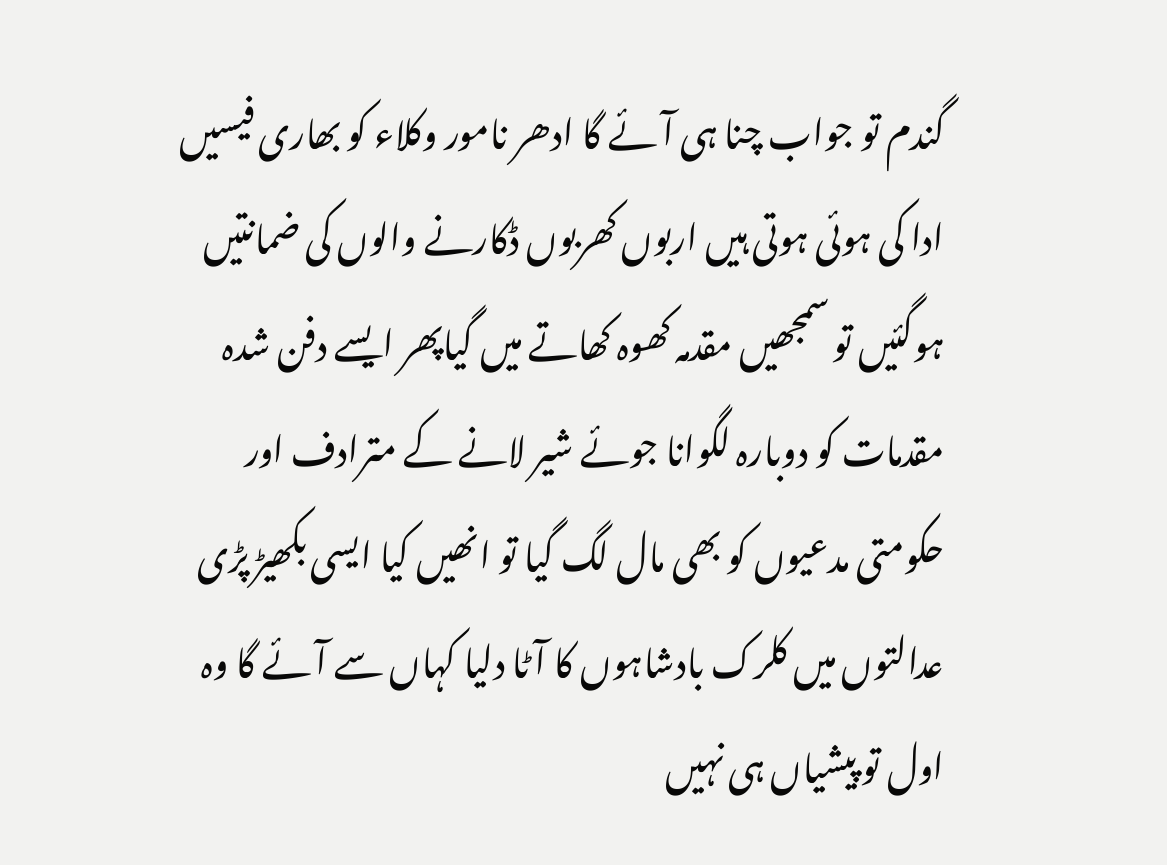گندم تو جواب چنا ہی آئے گا ادھر نامور وکلاء کو بھاری فیسیں ادا کی ہوئی ہوتی ہیں اربوں کھربوں ڈکارنے والوں کی ضمانتیں ہوگئیں تو سمجھیں مقدمہ کھوہ کھاتے میں گیاپھر ایسے دفن شدہ مقدمات کو دوبارہ لگوانا جوئے شیر لانے کے مترادف اور حکومتی مدعیوں کو بھی مال لگ گیا تو انھیں کیا ایسی بکھیڑ پڑی عدالتوں میں کلرک بادشاہوں کا آٹا دلیا کہاں سے آئے گا وہ اول تو پیشیاں ہی نہیں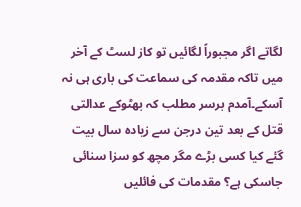لگاتے اگر مجبوراً لگائیں تو کاز لسٹ کے آخر میں تاکہ مقدمہ کی سماعت کی باری ہی نہ آسکے۔آمدم برسر مطلب کہ بھٹوکے عدالتی قتل کے بعد تین درجن سے زیادہ سال بیت گئے کیا کسی بڑے مگر مچھ کو سزا سنائی جاسکی ہے؟ مقدمات کی فائلیں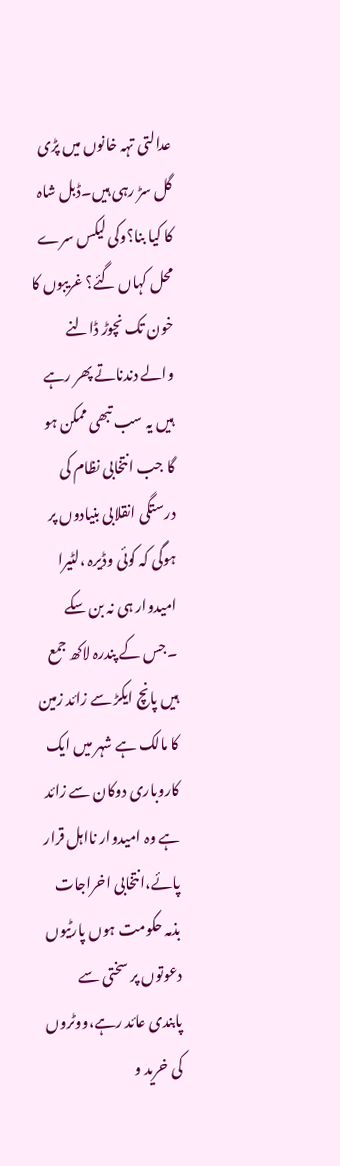عدالتی تہہ خانوں میں پڑی گل سڑ رہی ہیں۔ڈبل شاہ کا کیا بنا؟وکی لیکس سرے محل کہاں گئے؟ غریبوں کا خون تک نچوڑ ڈالنے والے دندناتے پھر رہے ہیں یہ سب تبھی ممکن ہو گا جب انتخابی نظام کی درستگی انقلابی بنیادوں پر ہوگی کہ کوئی وڈیرہ ،لٹیرا امیدوار ہی نہ بن سکے ۔جس کے پندرہ لاکھ جمع ہیں پانچ ایکڑ سے زائد زمین کا مالک ہے شہر میں ایک کاروباری دوکان سے زائد ہے وہ امیدوار نااہل قرار پائے،انتخابی اخراجات بذمہ حکومت ہوں پارٹیوں دعوتوں پر سختی سے پابندی عائد رہے،ووٹروں کی خرید و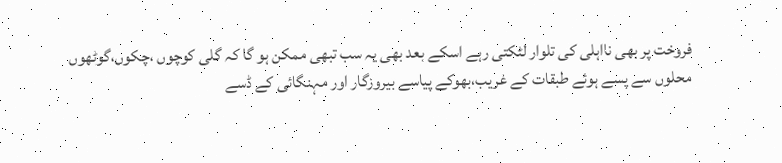فروخت پر بھی نااہلی کی تلوار لٹکتی رہے اسکے بعد بھی یہ سب تبھی ممکن ہو گا کہ گلی کوچوں ،چکوں،گوٹھوں محلوں سے پسے ہوئے طبقات کے غریب،بھوکے پیاسے بیروزگار اور مہنگائی کے ڈسے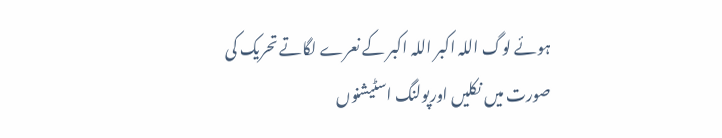ہوئے لوگ اللہ اکبر اللہ اکبر کے نعرے لگاتے تحریک کی صورت میں نکلیں اورپولنگ اسٹیشنوں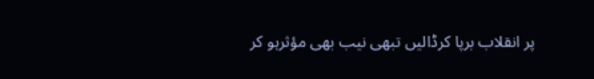پر انقلاب برپا کرڈالیں تبھی نیب بھی مؤثرہو کر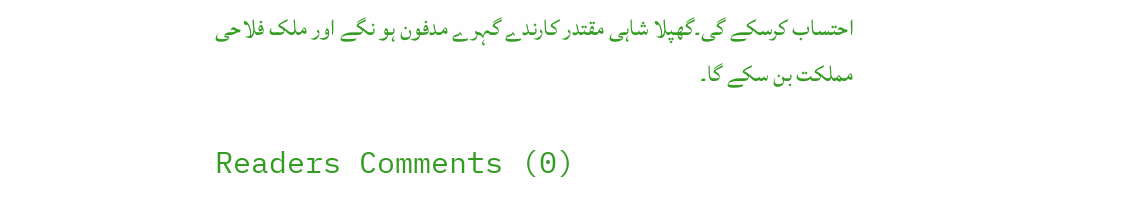احتساب کرسکے گی۔گھپلا شاہی مقتدر کارندے گہرے مدفون ہو نگے اور ملک فلاحی مملکت بن سکے گا۔

Readers Comments (0)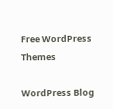Free WordPress Themes

WordPress Blog